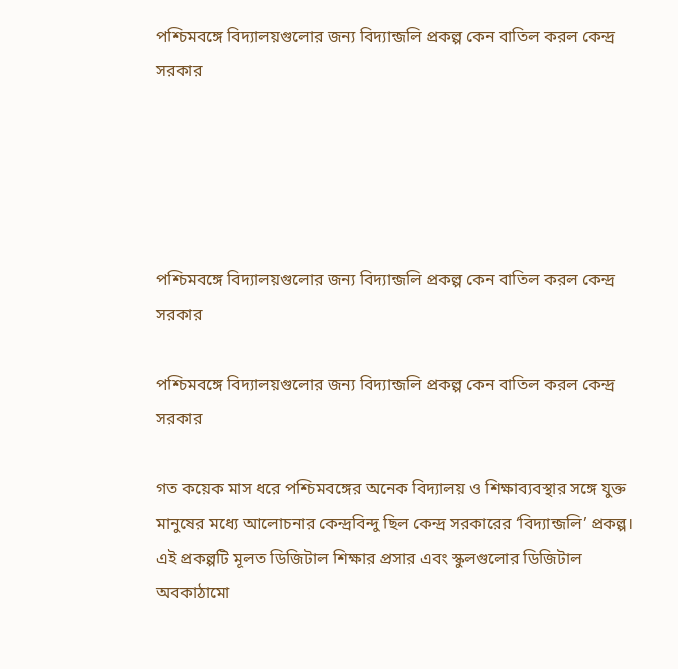পশ্চিমবঙ্গে বিদ্যালয়গুলোর জন্য বিদ্যান্জলি প্রকল্প কেন বাতিল করল কেন্দ্র সরকার





পশ্চিমবঙ্গে বিদ্যালয়গুলোর জন্য বিদ্যান্জলি প্রকল্প কেন বাতিল করল কেন্দ্র সরকার

পশ্চিমবঙ্গে বিদ্যালয়গুলোর জন্য বিদ্যান্জলি প্রকল্প কেন বাতিল করল কেন্দ্র সরকার

গত কয়েক মাস ধরে পশ্চিমবঙ্গের অনেক বিদ্যালয় ও শিক্ষাব্যবস্থার সঙ্গে যুক্ত মানুষের মধ্যে আলোচনার কেন্দ্রবিন্দু ছিল কেন্দ্র সরকারের ‘বিদ্যান্জলি’ প্রকল্প। এই প্রকল্পটি মূলত ডিজিটাল শিক্ষার প্রসার এবং স্কুলগুলোর ডিজিটাল অবকাঠামো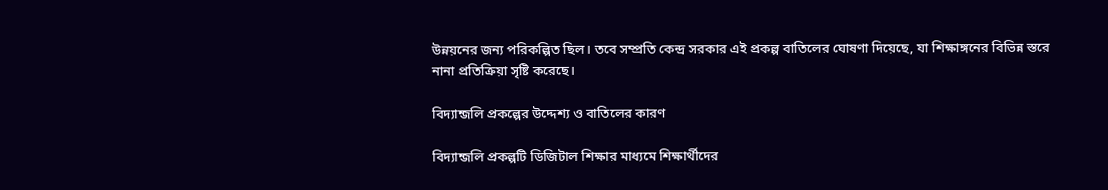উন্নয়নের জন্য পরিকল্পিত ছিল। তবে সম্প্রতি কেন্দ্র সরকার এই প্রকল্প বাতিলের ঘোষণা দিয়েছে, যা শিক্ষাঙ্গনের বিভিন্ন স্তরে নানা প্রতিক্রিয়া সৃষ্টি করেছে।

বিদ্যান্জলি প্রকল্পের উদ্দেশ্য ও বাতিলের কারণ

বিদ্যান্জলি প্রকল্পটি ডিজিটাল শিক্ষার মাধ্যমে শিক্ষার্থীদের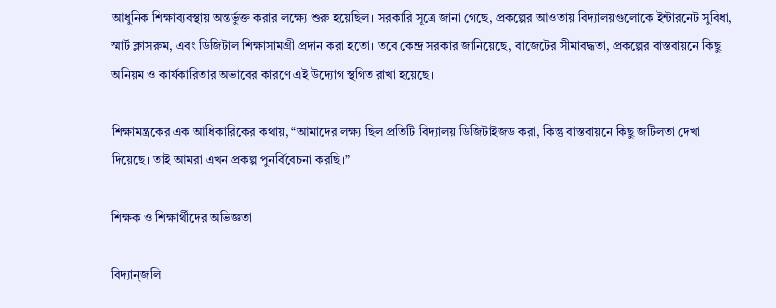আধুনিক শিক্ষাব্যবস্থায় অন্তর্ভুক্ত করার লক্ষ্যে শুরু হয়েছিল। সরকারি সূত্রে জানা গেছে, প্রকল্পের আওতায় বিদ্যালয়গুলোকে ইন্টারনেট সুবিধা, স্মার্ট ক্লাসরুম, এবং ডিজিটাল শিক্ষাসামগ্রী প্রদান করা হতো। তবে কেন্দ্র সরকার জানিয়েছে, বাজেটের সীমাবদ্ধতা, প্রকল্পের বাস্তবায়নে কিছু অনিয়ম ও কার্যকারিতার অভাবের কারণে এই উদ্যোগ স্থগিত রাখা হয়েছে।

শিক্ষামন্ত্রকের এক আধিকারিকের কথায়, “আমাদের লক্ষ্য ছিল প্রতিটি বিদ্যালয় ডিজিটাইজড করা, কিন্তু বাস্তবায়নে কিছু জটিলতা দেখা দিয়েছে। তাই আমরা এখন প্রকল্প পুনর্বিবেচনা করছি।”

শিক্ষক ও শিক্ষার্থীদের অভিজ্ঞতা

বিদ্যান্জলি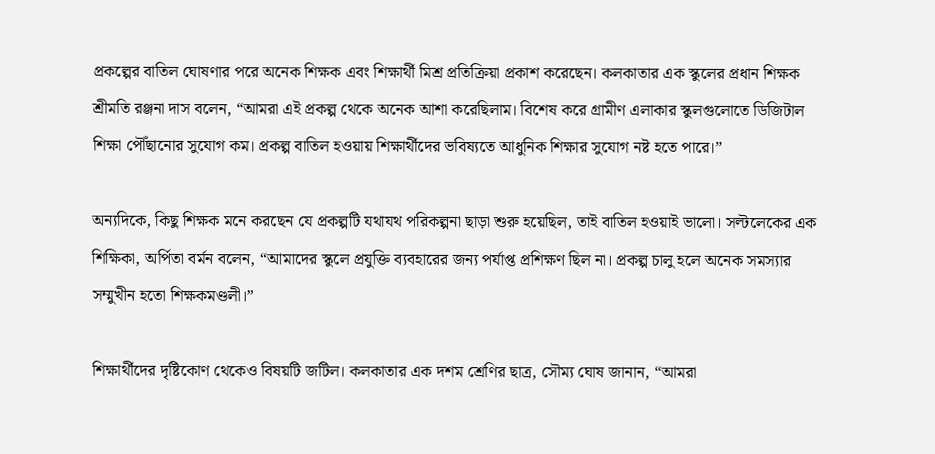প্রকল্পের বাতিল ঘোষণার পরে অনেক শিক্ষক এবং শিক্ষার্থী মিশ্র প্রতিক্রিয়া প্রকাশ করেছেন। কলকাতার এক স্কুলের প্রধান শিক্ষক শ্রীমতি রঞ্জনা দাস বলেন, “আমরা এই প্রকল্প থেকে অনেক আশা করেছিলাম। বিশেষ করে গ্রামীণ এলাকার স্কুলগুলোতে ডিজিটাল শিক্ষা পৌঁছানোর সুযোগ কম। প্রকল্প বাতিল হওয়ায় শিক্ষার্থীদের ভবিষ্যতে আধুনিক শিক্ষার সুযোগ নষ্ট হতে পারে।”

অন্যদিকে, কিছু শিক্ষক মনে করছেন যে প্রকল্পটি যথাযথ পরিকল্পনা ছাড়া শুরু হয়েছিল, তাই বাতিল হওয়াই ভালো। সল্টলেকের এক শিক্ষিকা, অর্পিতা বর্মন বলেন, “আমাদের স্কুলে প্রযুক্তি ব্যবহারের জন্য পর্যাপ্ত প্রশিক্ষণ ছিল না। প্রকল্প চালু হলে অনেক সমস্যার সম্মুখীন হতো শিক্ষকমণ্ডলী।”

শিক্ষার্থীদের দৃষ্টিকোণ থেকেও বিষয়টি জটিল। কলকাতার এক দশম শ্রেণির ছাত্র, সৌম্য ঘোষ জানান, “আমরা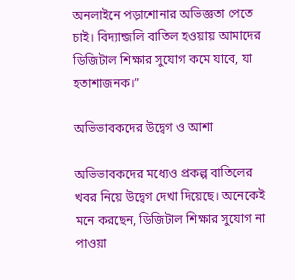অনলাইনে পড়াশোনার অভিজ্ঞতা পেতে চাই। বিদ্যান্জলি বাতিল হওয়ায় আমাদের ডিজিটাল শিক্ষার সুযোগ কমে যাবে, যা হতাশাজনক।”

অভিভাবকদের উদ্বেগ ও আশা

অভিভাবকদের মধ্যেও প্রকল্প বাতিলের খবর নিয়ে উদ্বেগ দেখা দিয়েছে। অনেকেই মনে করছেন, ডিজিটাল শিক্ষার সুযোগ না পাওয়া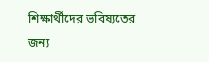শিক্ষার্থীদের ভবিষ্যতের জন্য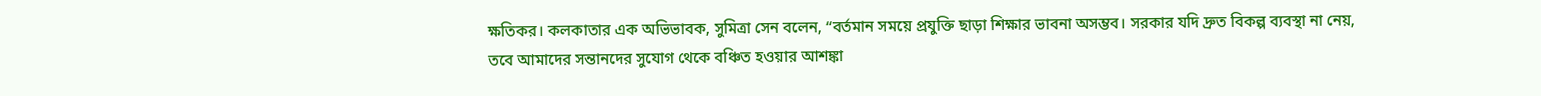ক্ষতিকর। কলকাতার এক অভিভাবক, সুমিত্রা সেন বলেন, “বর্তমান সময়ে প্রযুক্তি ছাড়া শিক্ষার ভাবনা অসম্ভব। সরকার যদি দ্রুত বিকল্প ব্যবস্থা না নেয়, তবে আমাদের সন্তানদের সুযোগ থেকে বঞ্চিত হওয়ার আশঙ্কা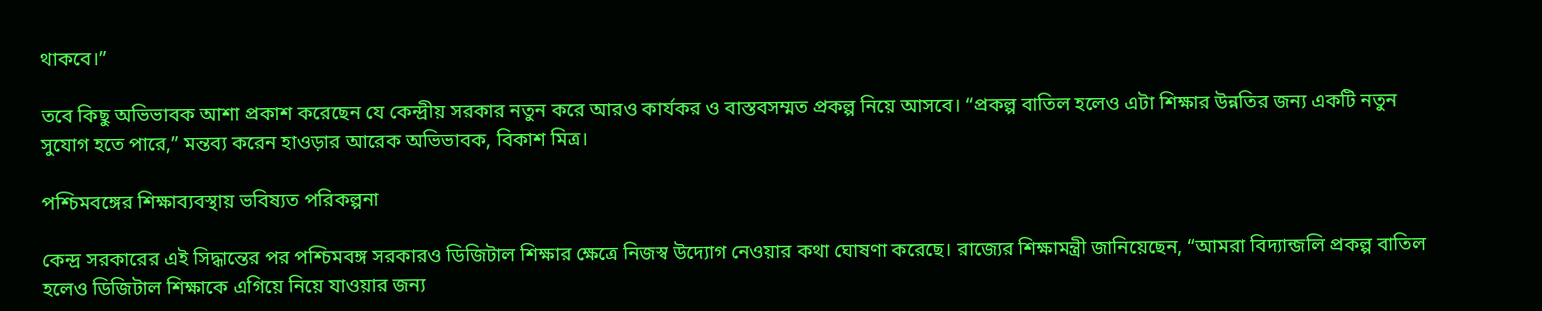থাকবে।”

তবে কিছু অভিভাবক আশা প্রকাশ করেছেন যে কেন্দ্রীয় সরকার নতুন করে আরও কার্যকর ও বাস্তবসম্মত প্রকল্প নিয়ে আসবে। “প্রকল্প বাতিল হলেও এটা শিক্ষার উন্নতির জন্য একটি নতুন সুযোগ হতে পারে,” মন্তব্য করেন হাওড়ার আরেক অভিভাবক, বিকাশ মিত্র।

পশ্চিমবঙ্গের শিক্ষাব্যবস্থায় ভবিষ্যত পরিকল্পনা

কেন্দ্র সরকারের এই সিদ্ধান্তের পর পশ্চিমবঙ্গ সরকারও ডিজিটাল শিক্ষার ক্ষেত্রে নিজস্ব উদ্যোগ নেওয়ার কথা ঘোষণা করেছে। রাজ্যের শিক্ষামন্ত্রী জানিয়েছেন, “আমরা বিদ্যান্জলি প্রকল্প বাতিল হলেও ডিজিটাল শিক্ষাকে এগিয়ে নিয়ে যাওয়ার জন্য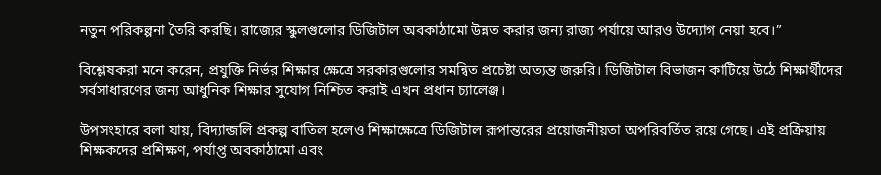নতুন পরিকল্পনা তৈরি করছি। রাজ্যের স্কুলগুলোর ডিজিটাল অবকাঠামো উন্নত করার জন্য রাজ্য পর্যায়ে আরও উদ্যোগ নেয়া হবে।”

বিশ্লেষকরা মনে করেন, প্রযুক্তি নির্ভর শিক্ষার ক্ষেত্রে সরকারগুলোর সমন্বিত প্রচেষ্টা অত্যন্ত জরুরি। ডিজিটাল বিভাজন কাটিয়ে উঠে শিক্ষার্থীদের সর্বসাধারণের জন্য আধুনিক শিক্ষার সুযোগ নিশ্চিত করাই এখন প্রধান চ্যালেঞ্জ।

উপসংহারে বলা যায়, বিদ্যান্জলি প্রকল্প বাতিল হলেও শিক্ষাক্ষেত্রে ডিজিটাল রূপান্তরের প্রয়োজনীয়তা অপরিবর্তিত রয়ে গেছে। এই প্রক্রিয়ায় শিক্ষকদের প্রশিক্ষণ, পর্যাপ্ত অবকাঠামো এবং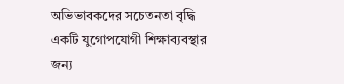অভিভাবকদের সচেতনতা বৃদ্ধি একটি যুগোপযোগী শিক্ষাব্যবস্থার জন্য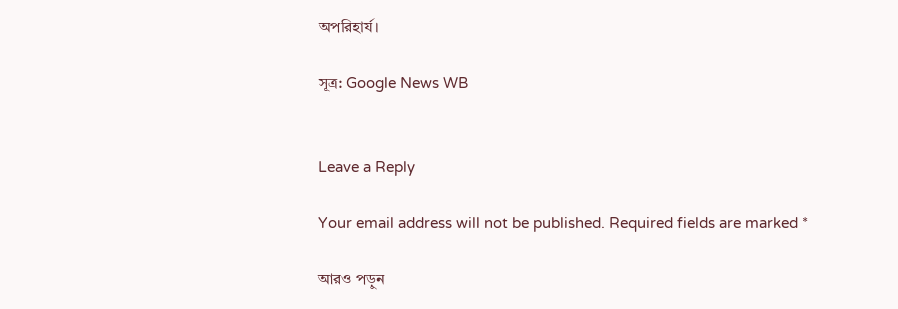অপরিহার্য।

সূত্র: Google News WB


Leave a Reply

Your email address will not be published. Required fields are marked *

আরও পড়ুন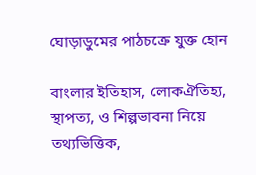ঘোড়াডুমের পাঠচক্রে যুক্ত হোন

বাংলার ইতিহাস, লোকঐতিহ্য, স্থাপত্য, ও শিল্পভাবনা নিয়ে তথ্যভিত্তিক,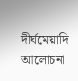দীর্ঘমেয়াদি আলোচনা